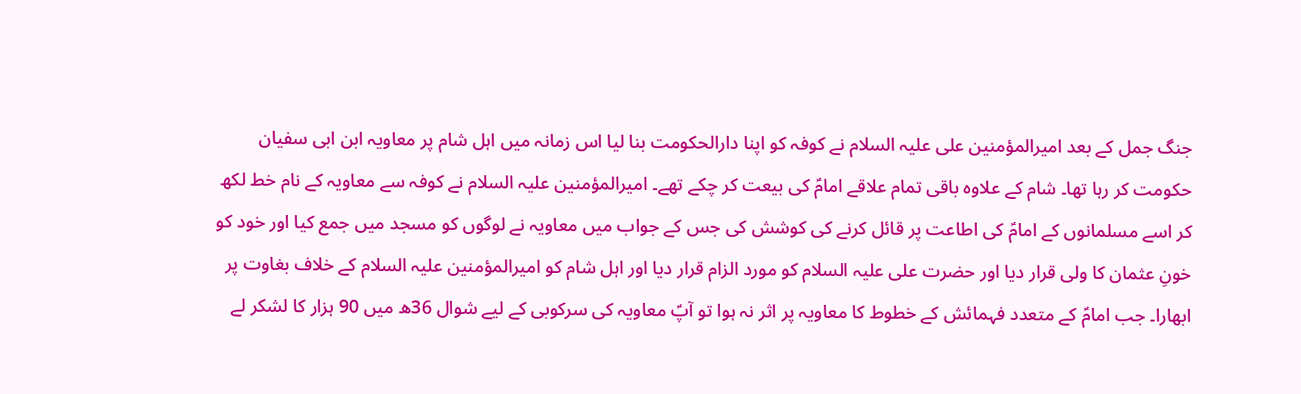جنگ جمل کے بعد امیرالمؤمنین علی علیہ السلام نے کوفہ کو اپنا دارالحکومت بنا لیا اس زمانہ میں اہل شام پر معاویہ ابن ابی سفیان حکومت کر رہا تھا۔ شام کے علاوہ باقی تمام علاقے امامؑ کی بیعت کر چکے تھے۔ امیرالمؤمنین علیہ السلام نے کوفہ سے معاویہ کے نام خط لکھ کر اسے مسلمانوں کے امامؑ کی اطاعت پر قائل کرنے کی کوشش کی جس کے جواب میں معاویہ نے لوگوں کو مسجد میں جمع کیا اور خود کو خونِ عثمان کا ولی قرار دیا اور حضرت علی علیہ السلام کو مورد الزام قرار دیا اور اہل شام کو امیرالمؤمنین علیہ السلام کے خلاف بغاوت پر ابھارا۔ جب امامؑ کے متعدد فہمائش کے خطوط کا معاویہ پر اثر نہ ہوا تو آپؑ معاویہ کی سرکوبی کے لیے شوال 36ھ میں 90 ہزار کا لشکر لے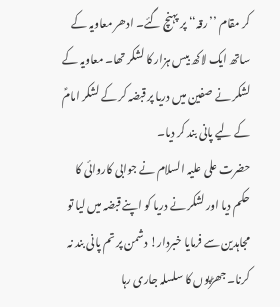کر مقام ’’رقہ‘‘ پر پہنچ گئے۔ ادھر معاویہ کے ساتھ ایک لاکھ بیس ہزار کا لشکر تھا۔ معاویہ کے لشکر نے صفین میں دریا پر قبضہ کر کے لشکر امامؑ کے لیے پانی بند کر دیا۔
حضرت علی علیہ السلام نے جوابی کاروائی کا حکم دیا اور لشکر نے دریا کو اپنے قبضہ میں لیا تو مجاہدین سے فرمایا خبردار! دشمن پر تم پانی بند نہ کرنا۔ جھڑپوں کا سلسلہ جاری رہا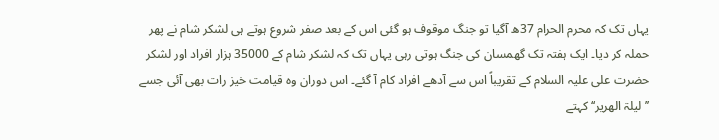یہاں تک کہ محرم الحرام 37ھ آگیا تو جنگ موقوف ہو گئی اس کے بعد صفر شروع ہوتے ہی لشکر شام نے پھر حملہ کر دیا۔ ایک ہفتہ تک گھمسان کی جنگ ہوتی رہی یہاں تک کہ لشکر شام کے 35000 ہزار افراد اور لشکر حضرت علی علیہ السلام کے تقریباً اس سے آدھے افراد کام آ گئے۔ اس دوران وہ قیامت خیز رات بھی آئی جسے ’’لیلۃ الھریر‘‘ کہتے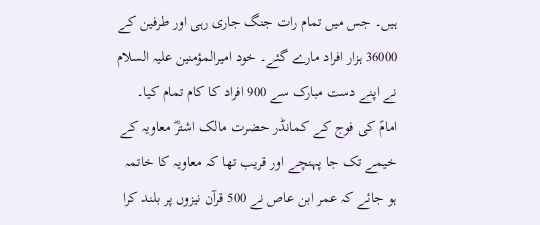ہیں۔ جس میں تمام رات جنگ جاری رہی اور طرفین کے 36000 ہزار افراد مارے گئے۔ خود امیرالمؤمنین علیہ السلام نے اپنے دست مبارک سے 900 افراد کا کام تمام کیا۔
امامؑ کی فوج کے کمانڈر حضرت مالک اشترؓ معاویہ کے خیمے تک جا پہنچے اور قریب تھا کہ معاویہ کا خاتمہ ہو جائے کہ عمر ابن عاص نے 500 قرآن نیزوں پر بلند کرا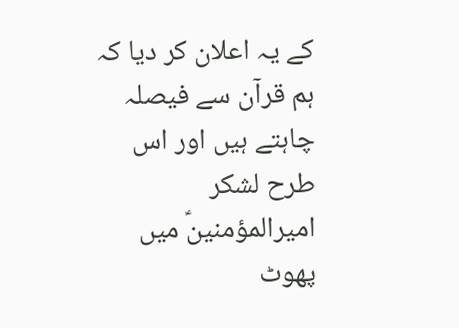کے یہ اعلان کر دیا کہ ہم قرآن سے فیصلہ چاہتے ہیں اور اس طرح لشکر امیرالمؤمنینؑ میں پھوٹ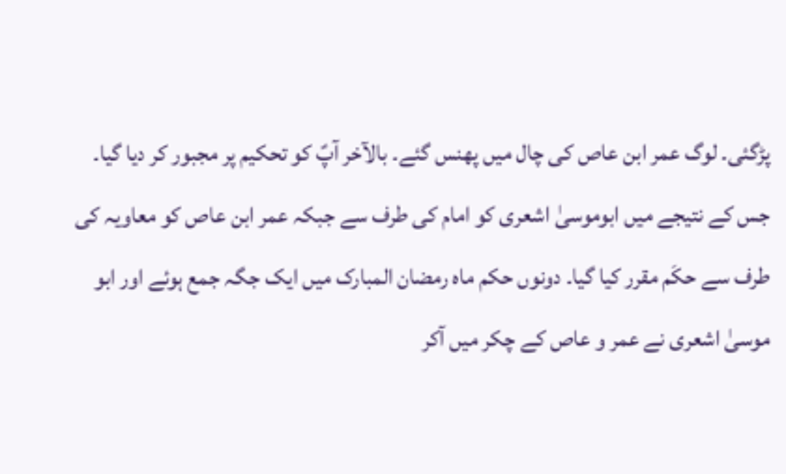پڑگئی۔ لوگ عمر ابن عاص کی چال میں پھنس گئے۔ بالآخر آپؑ کو تحکیم پر مجبور کر دیا گیا۔ جس کے نتیجے میں ابوموسیٰ اشعری کو امام کی طرف سے جبکہ عمر ابن عاص کو معاویہ کی طرف سے حکَم مقرر کیا گیا۔ دونوں حکم ماہ رمضان المبارک میں ایک جگہ جمع ہوئے اور ابو موسیٰ اشعری نے عمر و عاص کے چکر میں آکر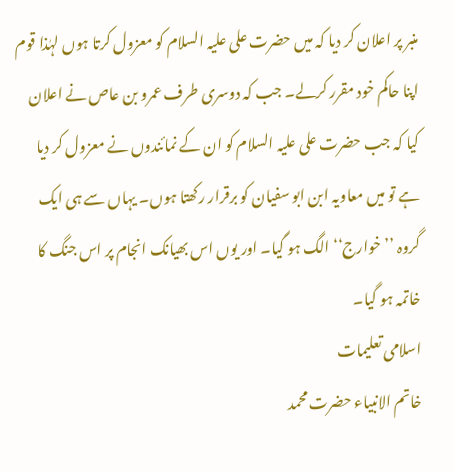منبر پر اعلان کر دیا کہ میں حضرت علی علیہ السلام کو معزول کرتا ہوں لہٰذا قوم اپنا حاکم خود مقرر کرلے۔ جب کہ دوسری طرف عمرو بن عاص نے اعلان کیا کہ جب حضرت علی علیہ السلام کو ان کے نمائندوں نے معزول کر دیا ہے تو میں معاویہ ابن ابو سفیان کو برقرار رکھتا ہوں۔ یہاں سے ہی ایک گروہ ’’خوارج‘‘ الگ ہو گیا۔ اور یوں اس بھیانک انجام پر اس جنگ کا خاتمہ ہو گیا۔
اسلامی تعلیمات
خاتم الانبیاء حضرت محمد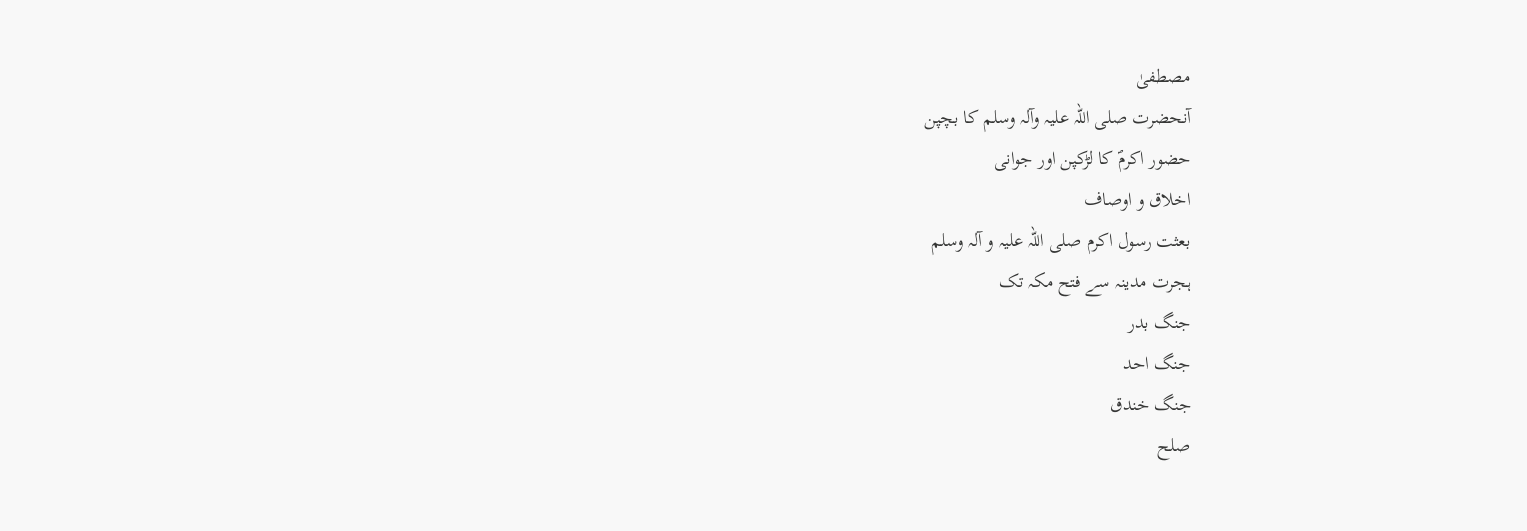مصطفیٰ
آنحضرت صلی اللہ علیہ وآلہ وسلم کا بچپن
حضور اکرمؐ کا لڑکپن اور جوانی
اخلاق و اوصاف
بعثت رسول اکرم صلی اللہ علیہ و آلہ وسلم
ہجرت مدینہ سے فتح مکہ تک
جنگ بدر
جنگ احد
جنگ خندق
صلح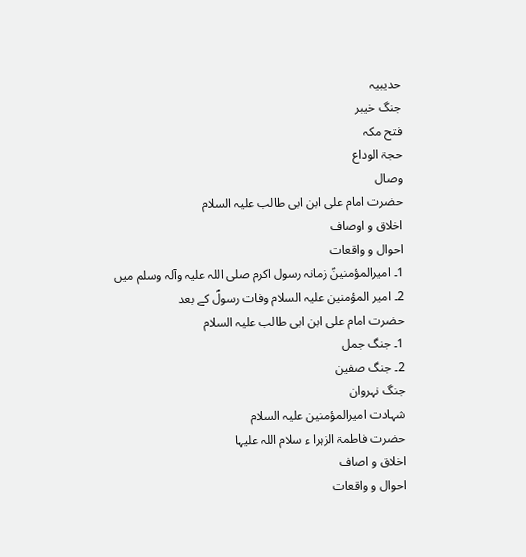حدیبیہ
جنگ خیبر
فتح مکہ
حجۃ الوداع
وصال
حضرت امام علی ابن ابی طالب علیہ السلام
اخلاق و اوصاف
احوال و واقعات
1۔ امیرالمؤمنینؑ زمانہ رسول اکرم صلی اللہ علیہ وآلہ وسلم میں
2۔ امیر المؤمنین علیہ السلام وفات رسولؐ کے بعد
حضرت امام علی ابن ابی طالب علیہ السلام
1۔ جنگ جمل
2۔ جنگ صفین
جنگ نہروان
شہادت امیرالمؤمنین علیہ السلام
حضرت فاطمۃ الزہرا ء سلام اللہ علیہا
اخلاق و اصاف
احوال و واقعات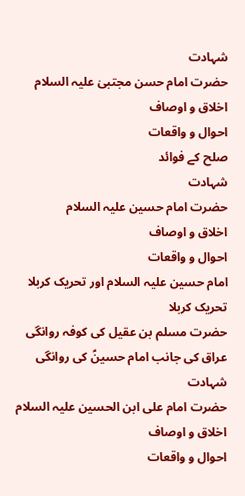شہادت
حضرت امام حسن مجتبیٰ علیہ السلام
اخلاق و اوصاف
احوال و واقعات
صلح کے فوائد
شہادت
حضرت امام حسین علیہ السلام
اخلاق و اوصاف
احوال و واقعات
امام حسین علیہ السلام اور تحریک کربلا
تحریک کربلا
حضرت مسلم بن عقیل کی کوفہ روانگی
عراق کی جانب امام حسینؑ کی روانگی
شہادت
حضرت امام علی ابن الحسین علیہ السلام
اخلاق و اوصاف
احوال و واقعات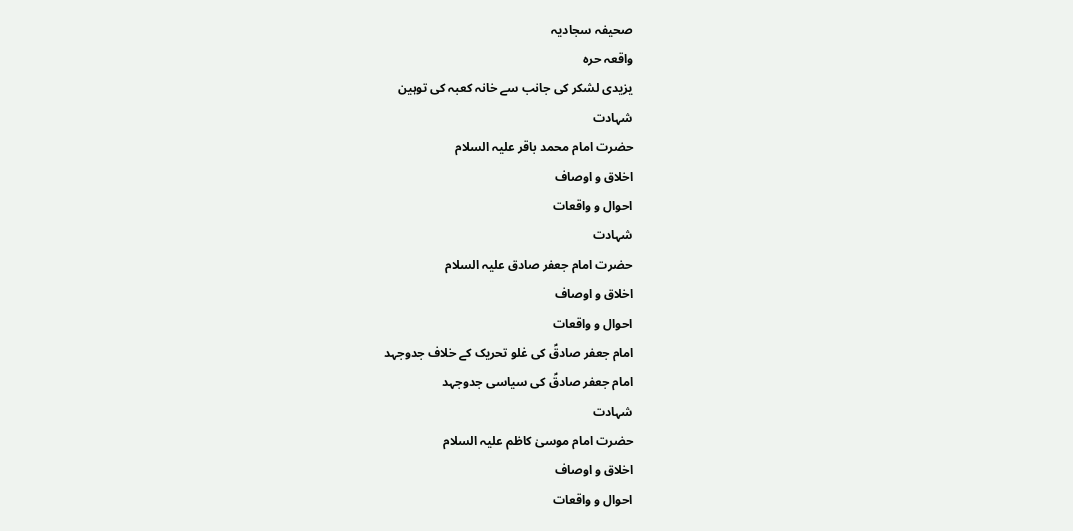صحیفہ سجادیہ
واقعہ حرہ
یزیدی لشکر کی جانب سے خانہ کعبہ کی توہین
شہادت
حضرت امام محمد باقر علیہ السلام
اخلاق و اوصاف
احوال و واقعات
شہادت
حضرت امام جعفر صادق علیہ السلام
اخلاق و اوصاف
احوال و واقعات
امام جعفر صادقؑ کی غلو تحریک کے خلاف جدوجہد
امام جعفر صادقؑ کی سیاسی جدوجہد
شہادت
حضرت امام موسیٰ کاظم علیہ السلام
اخلاق و اوصاف
احوال و واقعات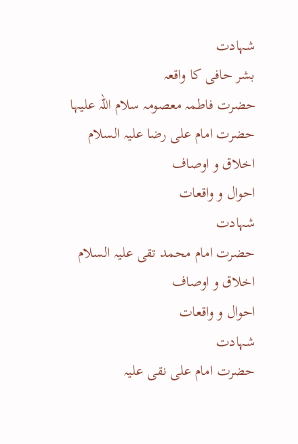شہادت
بشر حافی کا واقعہ
حضرت فاطمہ معصومہ سلام اللہ علیہا
حضرت امام علی رضا علیہ السلام
اخلاق و اوصاف
احوال و واقعات
شہادت
حضرت امام محمد تقی علیہ السلام
اخلاق و اوصاف
احوال و واقعات
شہادت
حضرت امام علی نقی علیہ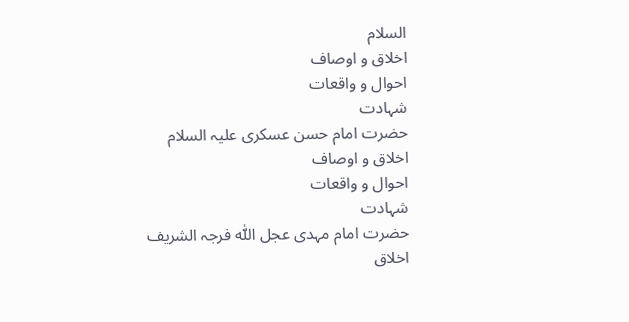السلام
اخلاق و اوصاف
احوال و واقعات
شہادت
حضرت امام حسن عسکری علیہ السلام
اخلاق و اوصاف
احوال و واقعات
شہادت
حضرت امام مہدی عجل اللّٰہ فرجہ الشریف
اخلاق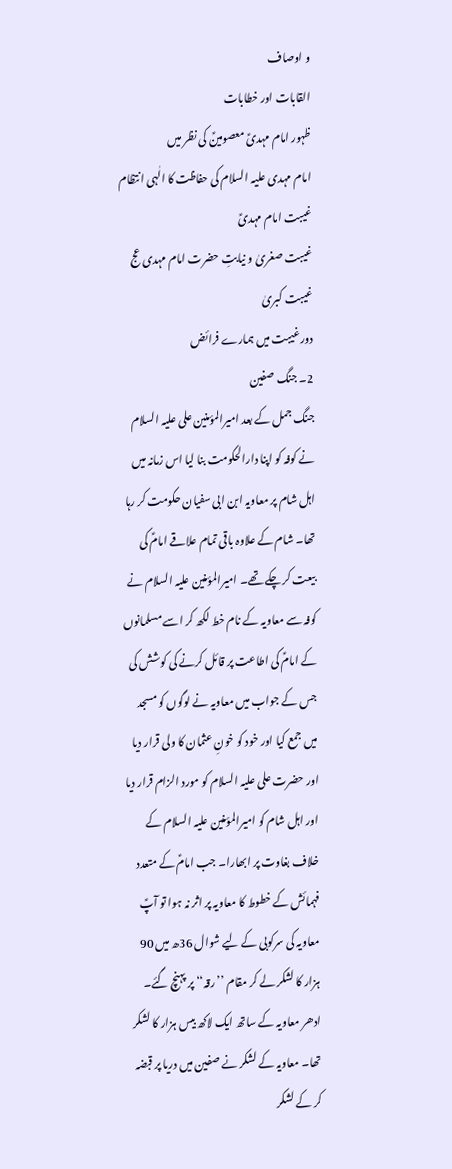و اوصاف
القابات اور خطابات
ظہور امام مہدیؑ معصومینؑ کی نظر میں
امام مہدی علیہ السلام کی حفاظت کا الٰہی انتظام
غیبت امام مہدیؑ
غیبت صغریٰ و نیابتِ حضرت امام مہدی عج
غیبت کبریٰ
دور غیبت میں ہمارے فرائض
2۔ جنگ صفین
جنگ جمل کے بعد امیرالمؤمنین علی علیہ السلام نے کوفہ کو اپنا دارالحکومت بنا لیا اس زمانہ میں اہل شام پر معاویہ ابن ابی سفیان حکومت کر رہا تھا۔ شام کے علاوہ باقی تمام علاقے امامؑ کی بیعت کر چکے تھے۔ امیرالمؤمنین علیہ السلام نے کوفہ سے معاویہ کے نام خط لکھ کر اسے مسلمانوں کے امامؑ کی اطاعت پر قائل کرنے کی کوشش کی جس کے جواب میں معاویہ نے لوگوں کو مسجد میں جمع کیا اور خود کو خونِ عثمان کا ولی قرار دیا اور حضرت علی علیہ السلام کو مورد الزام قرار دیا اور اہل شام کو امیرالمؤمنین علیہ السلام کے خلاف بغاوت پر ابھارا۔ جب امامؑ کے متعدد فہمائش کے خطوط کا معاویہ پر اثر نہ ہوا تو آپؑ معاویہ کی سرکوبی کے لیے شوال 36ھ میں 90 ہزار کا لشکر لے کر مقام ’’رقہ‘‘ پر پہنچ گئے۔ ادھر معاویہ کے ساتھ ایک لاکھ بیس ہزار کا لشکر تھا۔ معاویہ کے لشکر نے صفین میں دریا پر قبضہ کر کے لشکر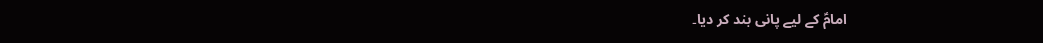امامؑ کے لیے پانی بند کر دیا۔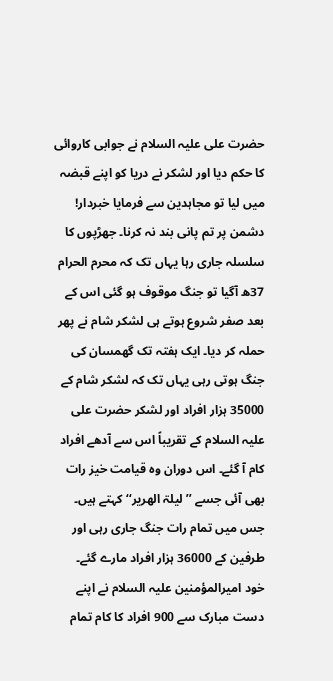حضرت علی علیہ السلام نے جوابی کاروائی کا حکم دیا اور لشکر نے دریا کو اپنے قبضہ میں لیا تو مجاہدین سے فرمایا خبردار! دشمن پر تم پانی بند نہ کرنا۔ جھڑپوں کا سلسلہ جاری رہا یہاں تک کہ محرم الحرام 37ھ آگیا تو جنگ موقوف ہو گئی اس کے بعد صفر شروع ہوتے ہی لشکر شام نے پھر حملہ کر دیا۔ ایک ہفتہ تک گھمسان کی جنگ ہوتی رہی یہاں تک کہ لشکر شام کے 35000 ہزار افراد اور لشکر حضرت علی علیہ السلام کے تقریباً اس سے آدھے افراد کام آ گئے۔ اس دوران وہ قیامت خیز رات بھی آئی جسے ’’لیلۃ الھریر‘‘ کہتے ہیں۔ جس میں تمام رات جنگ جاری رہی اور طرفین کے 36000 ہزار افراد مارے گئے۔ خود امیرالمؤمنین علیہ السلام نے اپنے دست مبارک سے 900 افراد کا کام تمام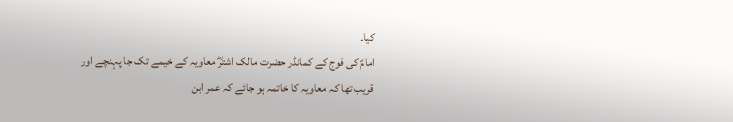کیا۔
امامؑ کی فوج کے کمانڈر حضرت مالک اشترؓ معاویہ کے خیمے تک جا پہنچے اور قریب تھا کہ معاویہ کا خاتمہ ہو جائے کہ عمر ابن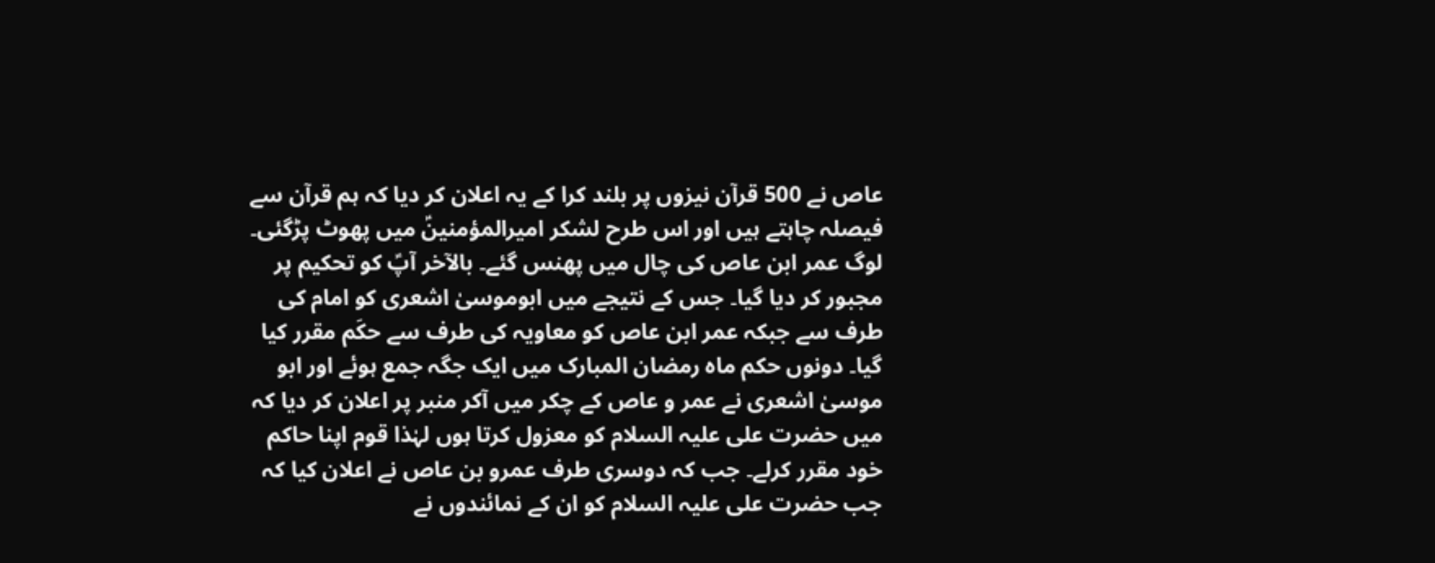عاص نے 500 قرآن نیزوں پر بلند کرا کے یہ اعلان کر دیا کہ ہم قرآن سے فیصلہ چاہتے ہیں اور اس طرح لشکر امیرالمؤمنینؑ میں پھوٹ پڑگئی۔ لوگ عمر ابن عاص کی چال میں پھنس گئے۔ بالآخر آپؑ کو تحکیم پر مجبور کر دیا گیا۔ جس کے نتیجے میں ابوموسیٰ اشعری کو امام کی طرف سے جبکہ عمر ابن عاص کو معاویہ کی طرف سے حکَم مقرر کیا گیا۔ دونوں حکم ماہ رمضان المبارک میں ایک جگہ جمع ہوئے اور ابو موسیٰ اشعری نے عمر و عاص کے چکر میں آکر منبر پر اعلان کر دیا کہ میں حضرت علی علیہ السلام کو معزول کرتا ہوں لہٰذا قوم اپنا حاکم خود مقرر کرلے۔ جب کہ دوسری طرف عمرو بن عاص نے اعلان کیا کہ جب حضرت علی علیہ السلام کو ان کے نمائندوں نے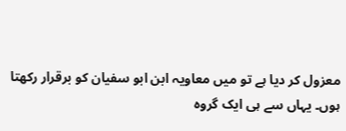معزول کر دیا ہے تو میں معاویہ ابن ابو سفیان کو برقرار رکھتا ہوں۔ یہاں سے ہی ایک گروہ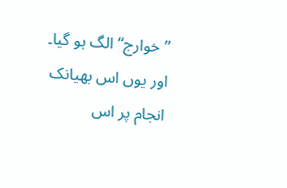’’خوارج‘‘ الگ ہو گیا۔ اور یوں اس بھیانک انجام پر اس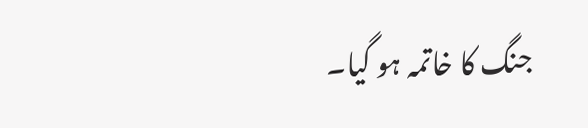جنگ کا خاتمہ ہو گیا۔